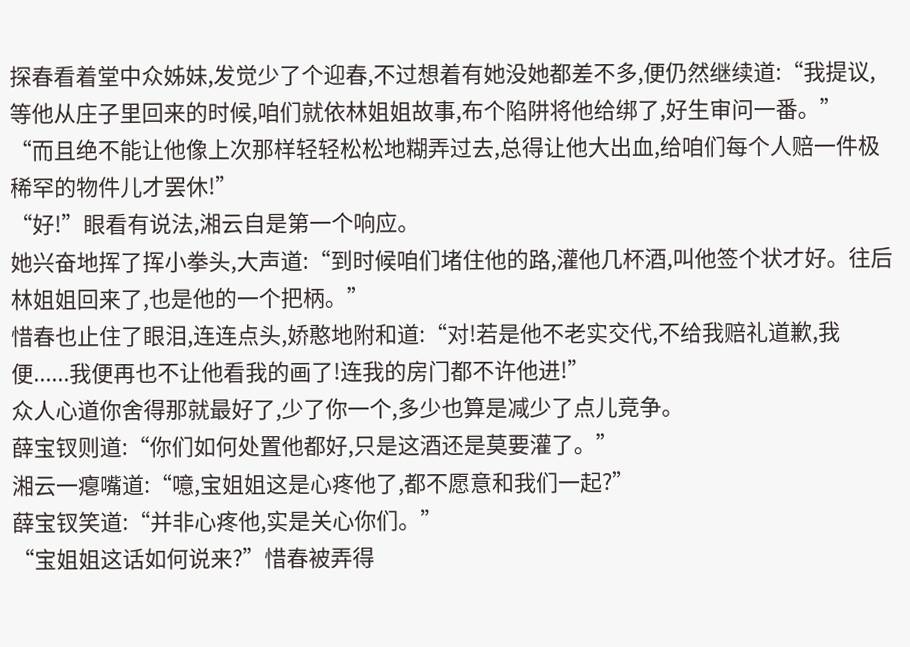探春看着堂中众姊妹,发觉少了个迎春,不过想着有她没她都差不多,便仍然继续道:“我提议,等他从庄子里回来的时候,咱们就依林姐姐故事,布个陷阱将他给绑了,好生审问一番。”
“而且绝不能让他像上次那样轻轻松松地糊弄过去,总得让他大出血,给咱们每个人赔一件极稀罕的物件儿才罢休!”
“好!”眼看有说法,湘云自是第一个响应。
她兴奋地挥了挥小拳头,大声道:“到时候咱们堵住他的路,灌他几杯酒,叫他签个状才好。往后林姐姐回来了,也是他的一个把柄。”
惜春也止住了眼泪,连连点头,娇憨地附和道:“对!若是他不老实交代,不给我赔礼道歉,我便......我便再也不让他看我的画了!连我的房门都不许他进!”
众人心道你舍得那就最好了,少了你一个,多少也算是减少了点儿竞争。
薛宝钗则道:“你们如何处置他都好,只是这酒还是莫要灌了。”
湘云一瘪嘴道:“噫,宝姐姐这是心疼他了,都不愿意和我们一起?”
薛宝钗笑道:“并非心疼他,实是关心你们。”
“宝姐姐这话如何说来?”惜春被弄得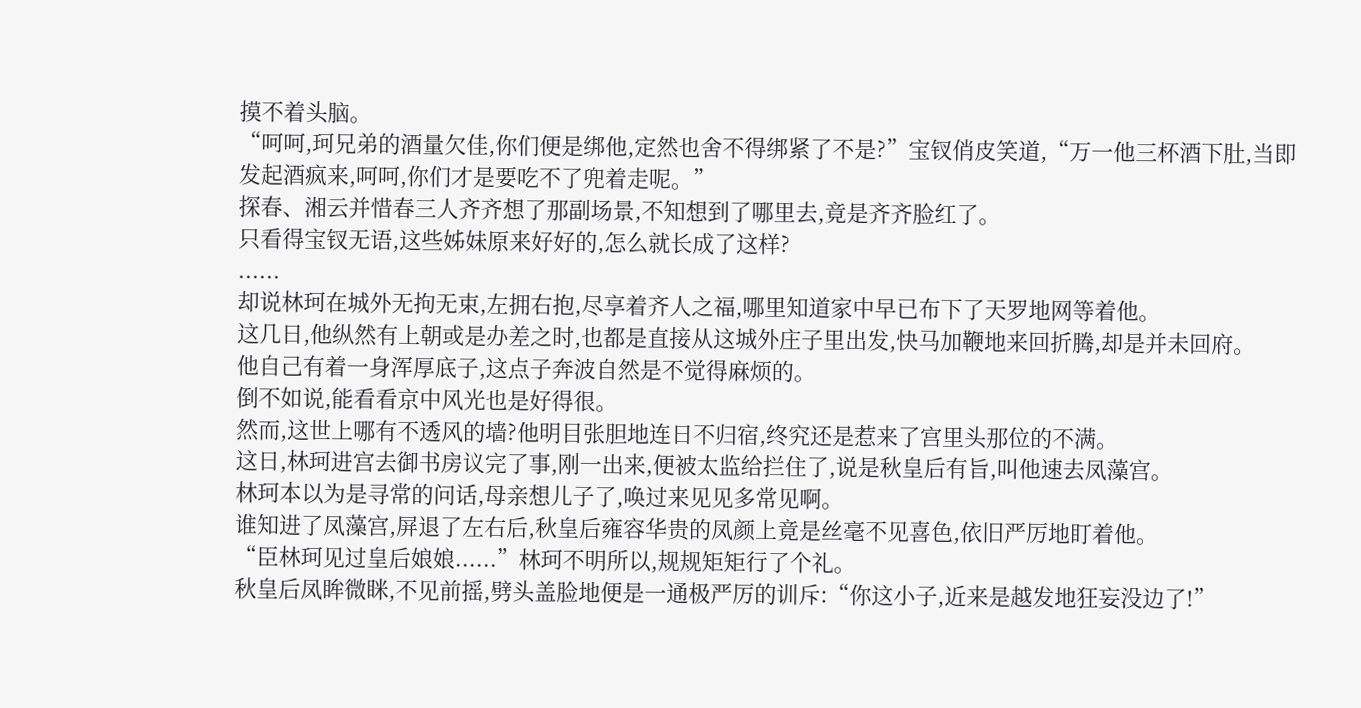摸不着头脑。
“呵呵,珂兄弟的酒量欠佳,你们便是绑他,定然也舍不得绑紧了不是?”宝钗俏皮笑道,“万一他三杯酒下肚,当即发起酒疯来,呵呵,你们才是要吃不了兜着走呢。”
探春、湘云并惜春三人齐齐想了那副场景,不知想到了哪里去,竟是齐齐脸红了。
只看得宝钗无语,这些姊妹原来好好的,怎么就长成了这样?
......
却说林珂在城外无拘无束,左拥右抱,尽享着齐人之福,哪里知道家中早已布下了天罗地网等着他。
这几日,他纵然有上朝或是办差之时,也都是直接从这城外庄子里出发,快马加鞭地来回折腾,却是并未回府。
他自己有着一身浑厚底子,这点子奔波自然是不觉得麻烦的。
倒不如说,能看看京中风光也是好得很。
然而,这世上哪有不透风的墙?他明目张胆地连日不归宿,终究还是惹来了宫里头那位的不满。
这日,林珂进宫去御书房议完了事,刚一出来,便被太监给拦住了,说是秋皇后有旨,叫他速去凤藻宫。
林珂本以为是寻常的问话,母亲想儿子了,唤过来见见多常见啊。
谁知进了凤藻宫,屏退了左右后,秋皇后雍容华贵的凤颜上竟是丝毫不见喜色,依旧严厉地盯着他。
“臣林珂见过皇后娘娘......”林珂不明所以,规规矩矩行了个礼。
秋皇后凤眸微眯,不见前摇,劈头盖脸地便是一通极严厉的训斥:“你这小子,近来是越发地狂妄没边了!”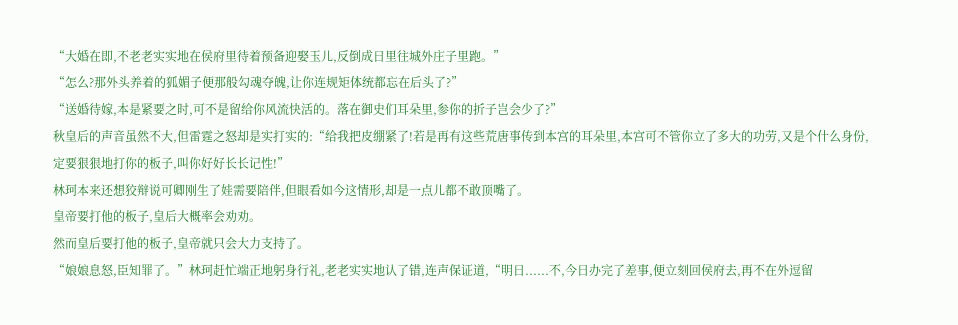“大婚在即,不老老实实地在侯府里待着预备迎娶玉儿,反倒成日里往城外庄子里跑。”
“怎么?那外头养着的狐媚子便那般勾魂夺魄,让你连规矩体统都忘在后头了?”
“送婚待嫁,本是紧要之时,可不是留给你风流快活的。落在御史们耳朵里,参你的折子岂会少了?”
秋皇后的声音虽然不大,但雷霆之怒却是实打实的:“给我把皮绷紧了!若是再有这些荒唐事传到本宫的耳朵里,本宫可不管你立了多大的功劳,又是个什么身份,定要狠狠地打你的板子,叫你好好长长记性!”
林珂本来还想狡辩说可卿刚生了娃需要陪伴,但眼看如今这情形,却是一点儿都不敢顶嘴了。
皇帝要打他的板子,皇后大概率会劝劝。
然而皇后要打他的板子,皇帝就只会大力支持了。
“娘娘息怒,臣知罪了。”林珂赶忙端正地躬身行礼,老老实实地认了错,连声保证道,“明日......不,今日办完了差事,便立刻回侯府去,再不在外逗留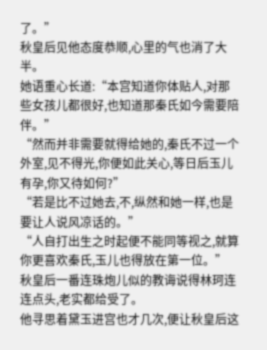了。”
秋皇后见他态度恭顺,心里的气也消了大半。
她语重心长道:“本宫知道你体贴人,对那些女孩儿都很好,也知道那秦氏如今需要陪伴。”
“然而并非需要就得给她的,秦氏不过一个外室,见不得光,你便如此关心,等日后玉儿有孕,你又待如何?”
“若是比不过她去,不,纵然和她一样,也是要让人说风凉话的。”
“人自打出生之时起便不能同等视之,就算你更喜欢秦氏,玉儿也得放在第一位。”
秋皇后一番连珠炮儿似的教诲说得林珂连连点头,老实都给受了。
他寻思着黛玉进宫也才几次,便让秋皇后这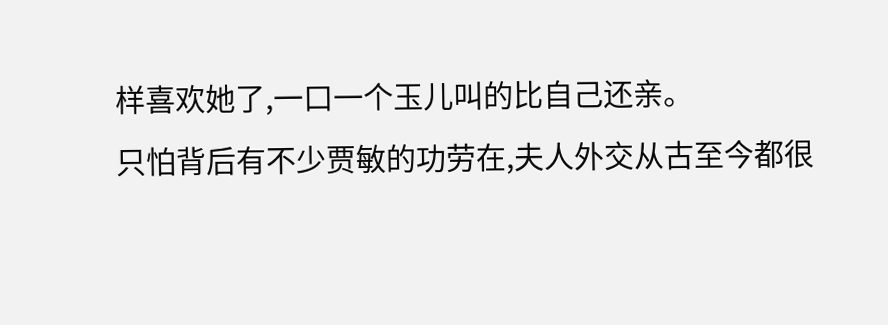样喜欢她了,一口一个玉儿叫的比自己还亲。
只怕背后有不少贾敏的功劳在,夫人外交从古至今都很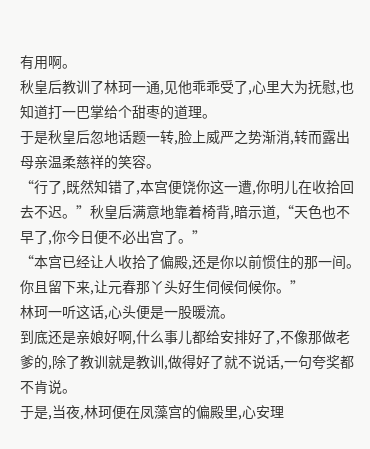有用啊。
秋皇后教训了林珂一通,见他乖乖受了,心里大为抚慰,也知道打一巴掌给个甜枣的道理。
于是秋皇后忽地话题一转,脸上威严之势渐消,转而露出母亲温柔慈祥的笑容。
“行了,既然知错了,本宫便饶你这一遭,你明儿在收拾回去不迟。”秋皇后满意地靠着椅背,暗示道,“天色也不早了,你今日便不必出宫了。”
“本宫已经让人收拾了偏殿,还是你以前惯住的那一间。你且留下来,让元春那丫头好生伺候伺候你。”
林珂一听这话,心头便是一股暖流。
到底还是亲娘好啊,什么事儿都给安排好了,不像那做老爹的,除了教训就是教训,做得好了就不说话,一句夸奖都不肯说。
于是,当夜,林珂便在凤藻宫的偏殿里,心安理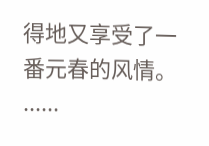得地又享受了一番元春的风情。
......